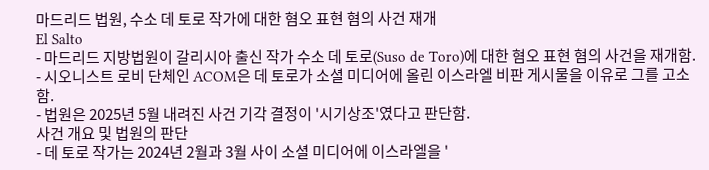마드리드 법원, 수소 데 토로 작가에 대한 혐오 표현 혐의 사건 재개
El Salto
- 마드리드 지방법원이 갈리시아 출신 작가 수소 데 토로(Suso de Toro)에 대한 혐오 표현 혐의 사건을 재개함.
- 시오니스트 로비 단체인 ACOM은 데 토로가 소셜 미디어에 올린 이스라엘 비판 게시물을 이유로 그를 고소함.
- 법원은 2025년 5월 내려진 사건 기각 결정이 '시기상조'였다고 판단함.
사건 개요 및 법원의 판단
- 데 토로 작가는 2024년 2월과 3월 사이 소셜 미디어에 이스라엘을 '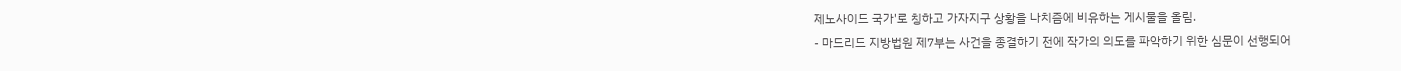제노사이드 국가'로 칭하고 가자지구 상황을 나치즘에 비유하는 게시물을 올림.
- 마드리드 지방법원 제7부는 사건을 종결하기 전에 작가의 의도를 파악하기 위한 심문이 선행되어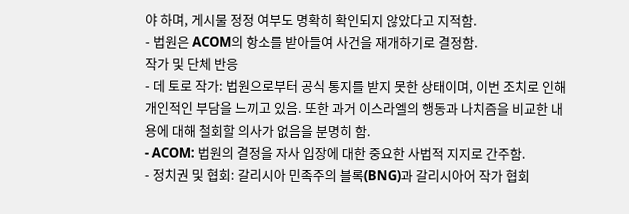야 하며, 게시물 정정 여부도 명확히 확인되지 않았다고 지적함.
- 법원은 ACOM의 항소를 받아들여 사건을 재개하기로 결정함.
작가 및 단체 반응
- 데 토로 작가: 법원으로부터 공식 통지를 받지 못한 상태이며, 이번 조치로 인해 개인적인 부담을 느끼고 있음. 또한 과거 이스라엘의 행동과 나치즘을 비교한 내용에 대해 철회할 의사가 없음을 분명히 함.
- ACOM: 법원의 결정을 자사 입장에 대한 중요한 사법적 지지로 간주함.
- 정치권 및 협회: 갈리시아 민족주의 블록(BNG)과 갈리시아어 작가 협회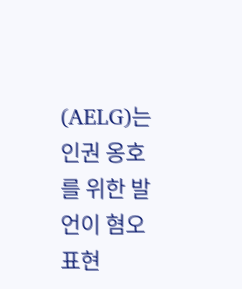(AELG)는 인권 옹호를 위한 발언이 혐오 표현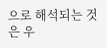으로 해석되는 것은 우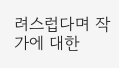려스럽다며 작가에 대한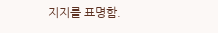지지를 표명함.